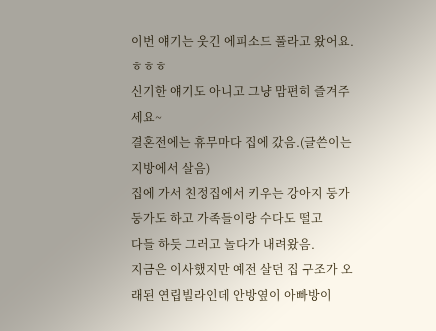이번 얘기는 웃긴 에피소드 풀라고 왔어요.ㅎㅎㅎ
신기한 얘기도 아니고 그냥 맘편히 즐겨주세요~
결혼전에는 휴무마다 집에 갔음.(글쓴이는 지방에서 살음)
집에 가서 친정집에서 키우는 강아지 둥가둥가도 하고 가족들이랑 수다도 떨고
다들 하듯 그러고 놀다가 내려왔음.
지금은 이사했지만 예전 살던 집 구조가 오래된 연립빌라인데 안방옆이 아빠방이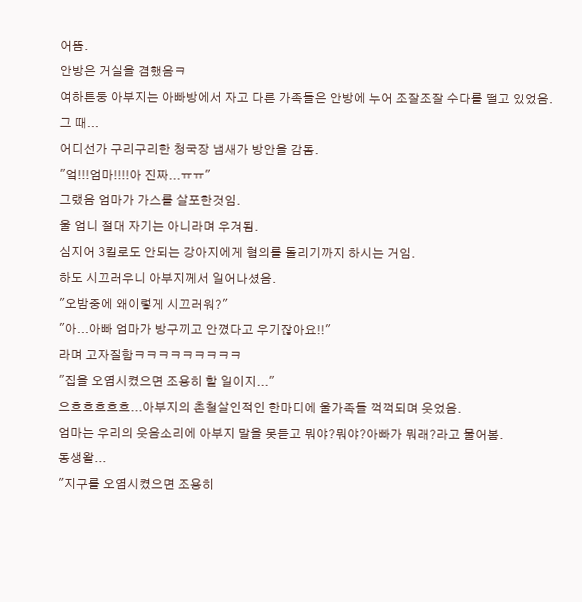어뜸.
안방은 거실을 겸했음ㅋ
여하튼둥 아부지는 아빠방에서 자고 다른 가족들은 안방에 누어 조잘조잘 수다를 떨고 있었음.
그 때...
어디선가 구리구리한 청국장 냄새가 방안을 감돔.
"엌!!!엄마!!!!아 진짜...ㅠㅠ"
그랬음 엄마가 가스를 살포한것임.
울 엄니 절대 자기는 아니라며 우겨됨.
심지어 3킬로도 안되는 강아지에게 혐의를 돌리기까지 하시는 거임.
하도 시끄러우니 아부지께서 일어나셨음.
"오밤중에 왜이렇게 시끄러워?"
"아...아빠 엄마가 방구끼고 안꼈다고 우기잖아요!!"
라며 고자질함ㅋㅋㅋㅋㅋㅋㅋㅋㅋ
"집을 오염시켰으면 조용히 할 일이지..."
으흐흐흐흐흐...아부지의 촌철살인적인 한마디에 울가족들 꺽꺽되며 웃었음.
엄마는 우리의 웃음소리에 아부지 말을 못듣고 뭐야?뭐야?아빠가 뭐래?라고 물어봄.
동생왈...
"지구를 오염시켰으면 조용히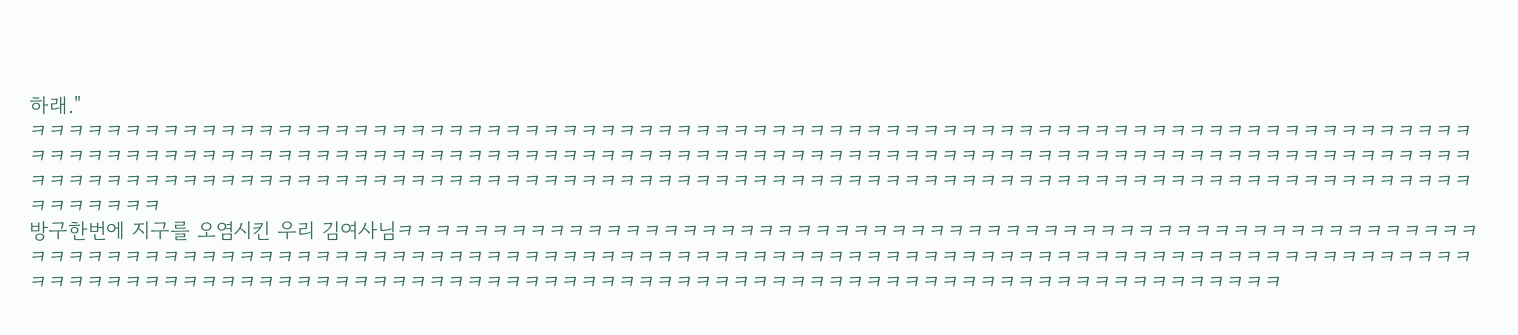하래."
ㅋㅋㅋㅋㅋㅋㅋㅋㅋㅋㅋㅋㅋㅋㅋㅋㅋㅋㅋㅋㅋㅋㅋㅋㅋㅋㅋㅋㅋㅋㅋㅋㅋㅋㅋㅋㅋㅋㅋㅋㅋㅋㅋㅋㅋㅋㅋㅋㅋㅋㅋㅋㅋㅋㅋㅋㅋㅋㅋㅋㅋㅋㅋㅋㅋㅋㅋㅋㅋㅋㅋㅋㅋㅋㅋㅋㅋㅋㅋㅋㅋㅋㅋㅋㅋㅋㅋㅋㅋㅋㅋㅋㅋㅋㅋㅋㅋㅋㅋㅋㅋㅋㅋㅋㅋㅋㅋㅋㅋㅋㅋㅋㅋㅋㅋㅋㅋㅋㅋㅋㅋㅋㅋㅋㅋㅋㅋㅋㅋㅋㅋㅋㅋㅋㅋㅋㅋㅋㅋㅋㅋㅋㅋㅋㅋㅋㅋㅋㅋㅋㅋㅋㅋㅋㅋㅋㅋㅋㅋㅋㅋㅋㅋㅋㅋㅋㅋㅋㅋㅋㅋㅋㅋㅋㅋㅋㅋㅋㅋㅋㅋㅋㅋㅋㅋㅋㅋㅋㅋㅋㅋㅋㅋㅋㅋㅋㅋㅋㅋㅋㅋㅋㅋㅋㅋㅋㅋㅋㅋㅋㅋㅋㅋㅋㅋㅋㅋㅋㅋㅋㅋㅋㅋㅋㅋㅋㅋㅋㅋㅋㅋㅋㅋㅋㅋ
방구한번에 지구를 오염시킨 우리 김여사님ㅋㅋㅋㅋㅋㅋㅋㅋㅋㅋㅋㅋㅋㅋㅋㅋㅋㅋㅋㅋㅋㅋㅋㅋㅋㅋㅋㅋㅋㅋㅋㅋㅋㅋㅋㅋㅋㅋㅋㅋㅋㅋㅋㅋㅋㅋㅋㅋㅋㅋㅋㅋㅋㅋㅋㅋㅋㅋㅋㅋㅋㅋㅋㅋㅋㅋㅋㅋㅋㅋㅋㅋㅋㅋㅋㅋㅋㅋㅋㅋㅋㅋㅋㅋㅋㅋㅋㅋㅋㅋㅋㅋㅋㅋㅋㅋㅋㅋㅋㅋㅋㅋㅋㅋㅋㅋㅋㅋㅋㅋㅋㅋㅋㅋㅋㅋㅋㅋㅋㅋㅋㅋㅋㅋㅋㅋㅋㅋㅋㅋㅋㅋㅋㅋㅋㅋㅋㅋㅋㅋㅋㅋㅋㅋㅋㅋㅋㅋㅋㅋㅋㅋㅋㅋㅋㅋㅋㅋㅋㅋㅋㅋㅋㅋㅋㅋㅋㅋㅋㅋㅋㅋㅋㅋㅋㅋㅋㅋㅋㅋㅋㅋㅋㅋㅋㅋㅋㅋㅋㅋㅋㅋㅋㅋㅋㅋㅋㅋㅋ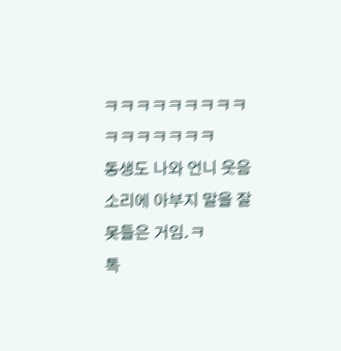ㅋㅋㅋㅋㅋㅋㅋㅋㅋㅋㅋㅋㅋㅋㅋㅋ
동생도 나와 언니 웃음소리에 아부지 말을 잘못들은 거임.ㅋ
톡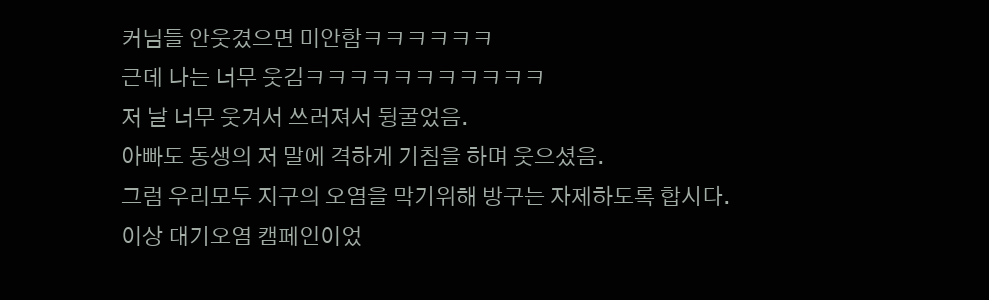커님들 안웃겼으면 미안함ㅋㅋㅋㅋㅋㅋ
근데 나는 너무 웃김ㅋㅋㅋㅋㅋㅋㅋㅋㅋㅋㅋ
저 날 너무 웃겨서 쓰러져서 뒹굴었음.
아빠도 동생의 저 말에 격하게 기침을 하며 웃으셨음.
그럼 우리모두 지구의 오염을 막기위해 방구는 자제하도록 합시다.
이상 대기오염 캠페인이었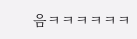음ㅋㅋㅋㅋㅋㅋ